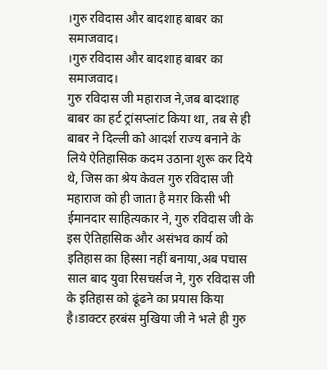।गुरु रविदास और बादशाह बाबर का समाजवाद।
।गुरु रविदास और बादशाह बाबर का समाजवाद।
गुरु रविदास जी महाराज ने,जब बादशाह बाबर का हर्ट ट्रांसप्लांट किया था, तब से ही बाबर ने दिल्ली को आदर्श राज्य बनाने के लिये ऐतिहासिक कदम उठाना शुरू कर दिये थे, जिस का श्रेय केवल गुरु रविदास जी महाराज को ही जाता है मग़र किसी भी ईमानदार साहित्यकार ने, गुरु रविदास जी के इस ऐतिहासिक और असंभव कार्य को इतिहास का हिस्सा नहीं बनाया,अब पचास साल बाद युवा रिसचर्सज ने, गुरु रविदास जी के इतिहास को ढूंढने का प्रयास किया है।डाक्टर हरबंस मुखिया जी ने भले ही गुरु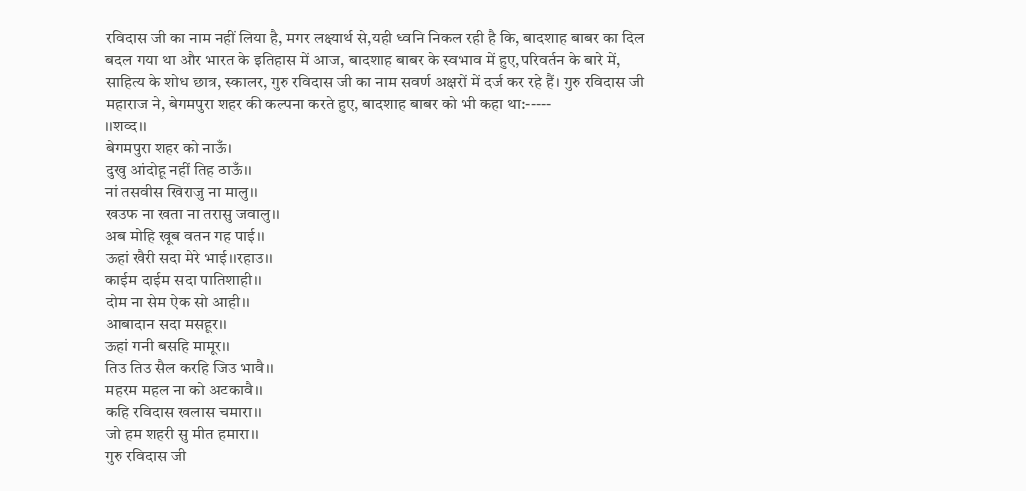रविदास जी का नाम नहीं लिया है, मगर लक्ष्यार्थ से,यही ध्वनि निकल रही है कि, बादशाह बाबर का दिल बदल गया था और भारत के इतिहास में आज, बादशाह बाबर के स्वभाव में हुए,परिवर्तन के बारे में, साहित्य के शोध छात्र, स्कालर, गुरु रविदास जी का नाम सवर्ण अक्षरों में दर्ज कर रहे हैं। गुरु रविदास जी महाराज ने, बेगमपुरा शहर की कल्पना करते हुए, बादशाह बाबर को भी कहा था:-----
।।शव्द।।
बेगमपुरा शहर को नाऊँ।
दुखु आंदोहू नहीं तिह ठाऊँ।।
नां तसवीस खिराजु ना मालु।।
खउफ ना खता ना तरासु जवालु।।
अब मोहि खूब वतन गह पाई।।
ऊहां खैरी सदा मेरे भाई।।रहाउ।।
काईम दाईम सदा पातिशाही।।
दोम ना सेम ऐक सो आही।।
आबादान सदा मसहूर।।
ऊहां गनी बसहि मामूर।।
तिउ तिउ सैल करहि जिउ भावै।।
महरम महल ना को अटकावै।।
कहि रविदास खलास चमारा।।
जो हम शहरी सु मीत हमारा।।
गुरु रविदास जी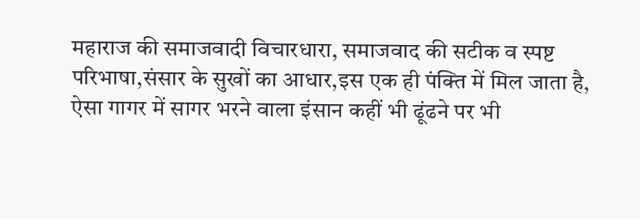महाराज की समाजवादी विचारधारा, समाजवाद की सटीक व स्पष्ट परिभाषा,संसार के सुखों का आधार,इस एक ही पंक्ति में मिल जाता है, ऐसा गागर में सागर भरने वाला इंसान कहीं भी ढूंढने पर भी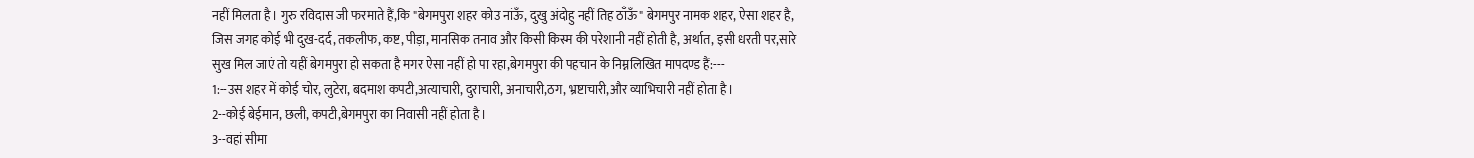नहीं मिलता है। गुरु रविदास जी फरमाते हैं,कि "बेगमपुरा शहर कोउ नांऊँ, दुखु अंदोहु नहीं तिह ठाँऊँ" बेगमपुर नामक शहर, ऐसा शहर है, जिस जगह कोई भी दुख-दर्द, तकलीफ, कष्ट, पीड़ा, मानसिक तनाव और किसी किस्म की परेशानी नहीं होती है, अर्थात, इसी धरती पर,सारे सुख मिल जाएं तो यहीं बेगमपुरा हो सकता है मगर ऐसा नहीं हो पा रहा,बेगमपुरा की पहचान के निम्नलिखित मापदण्ड हैं:---
1:--उस शहर में कोई चोर, लुटेरा, बदमाश कपटी,अत्याचारी, दुराचारी, अनाचारी,ठग, भ्रष्टाचारी,और व्याभिचारी नहीं होता है।
2--कोई बेईमान, छली, कपटी,बेगमपुरा का निवासी नहीं होता है।
3--वहां सीमा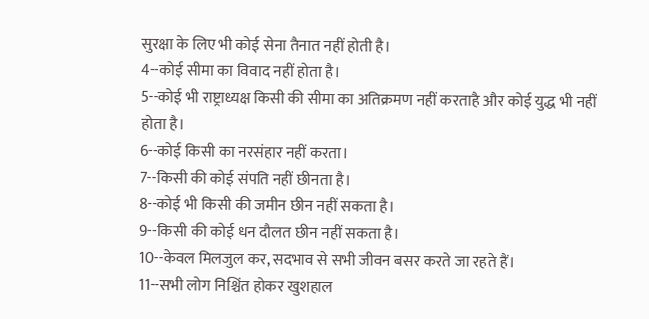सुरक्षा के लिए भी कोई सेना तैनात नहीं होती है।
4--कोई सीमा का विवाद नहीं होता है।
5--कोई भी राष्ट्राध्यक्ष किसी की सीमा का अतिक्रमण नहीं करताहै और कोई युद्ध भी नहीं होता है।
6--कोई किसी का नरसंहार नहीं करता।
7--किसी की कोई संपति नहीं छीनता है।
8--कोई भी किसी की जमीन छीन नहीं सकता है।
9--किसी की कोई धन दौलत छीन नहीं सकता है।
10--केवल मिलजुल कर, सदभाव से सभी जीवन बसर करते जा रहते हैं।
11--सभी लोग निश्चिंत होकर खुशहाल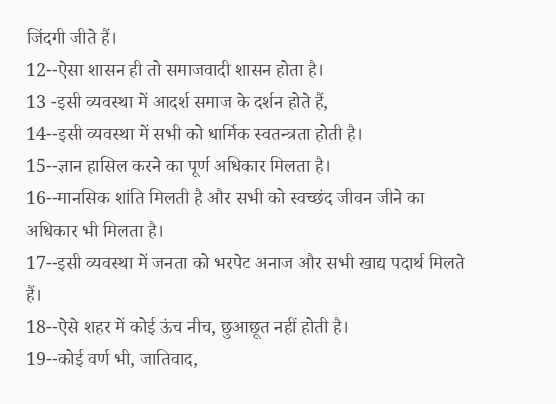जिंदगी जीते हैं।
12--ऐसा शासन ही तो समाजवादी शासन होता है।
13 -इसी व्यवस्था में आदर्श समाज के दर्शन होते हैं,
14--इसी व्यवस्था में सभी को धार्मिक स्वतन्त्रता होती है।
15--ज्ञान हासिल करने का पूर्ण अधिकार मिलता है।
16--मानसिक शांति मिलती है और सभी को स्वच्छंद जीवन जीने का अधिकार भी मिलता है।
17--इसी व्यवस्था में जनता को भरपेट अनाज और सभी खाद्य पदार्थ मिलते हैं।
18--ऐसे शहर में कोई ऊंच नीच, छुआछूत नहीं होती है।
19--कोई वर्ण भी, जातिवाद,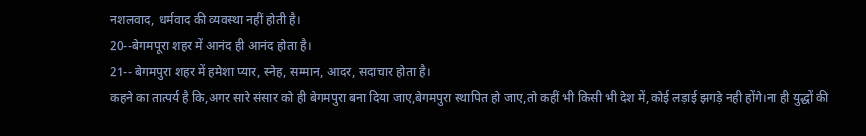नशलवाद, धर्मवाद की व्यवस्था नहीं होती है।
20--बेगमपूरा शहर में आनंद ही आनंद होता है।
21-- बेगमपुरा शहर में हमेशा प्यार, स्नेह, सम्मान, आदर, सदाचार होता है।
कहने का तात्पर्य है कि,अगर सारे संसार को ही बेगमपुरा बना दिया जाए,बेगमपुरा स्थापित हो जाए,तो कहीं भी किसी भी देश में,कोई लड़ाई झगड़े नही होंगे।ना ही युद्धों की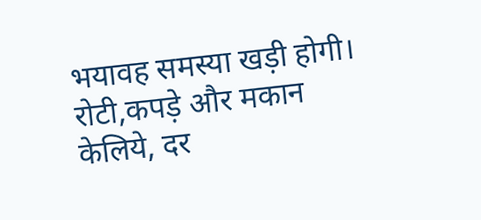भयावह समस्या खड़ी होगी। रोटी,कपड़े और मकान केलिये, दर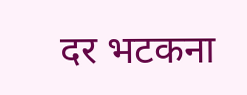दर भटकना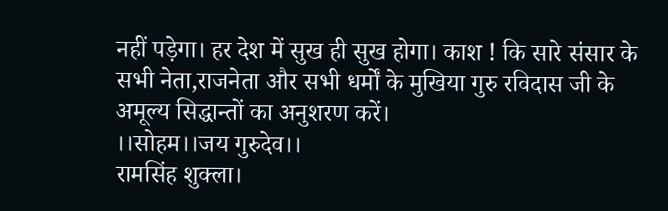नहीं पड़ेगा। हर देश में सुख ही सुख होगा। काश ! कि सारे संसार के सभी नेता,राजनेता और सभी धर्मों के मुखिया गुरु रविदास जी के अमूल्य सिद्धान्तों का अनुशरण करें।
।।सोहम।।जय गुरुदेव।।
रामसिंह शुक्ला।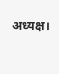अध्यक्ष।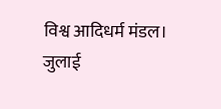विश्व आदिधर्म मंडल।
जुलाई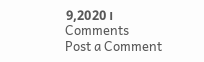9,2020।
Comments
Post a Comment